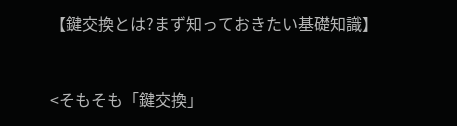【鍵交換とは?まず知っておきたい基礎知識】



<そもそも「鍵交換」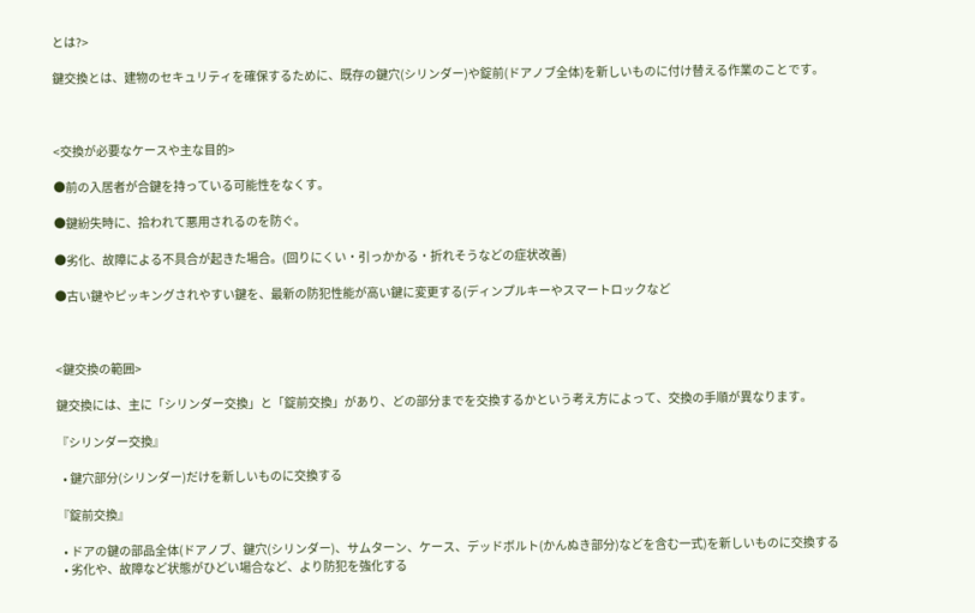とは?>

鍵交換とは、建物のセキュリティを確保するために、既存の鍵穴(シリンダー)や錠前(ドアノブ全体)を新しいものに付け替える作業のことです。



<交換が必要なケースや主な目的>

●前の入居者が合鍵を持っている可能性をなくす。

●鍵紛失時に、拾われて悪用されるのを防ぐ。

●劣化、故障による不具合が起きた場合。(回りにくい・引っかかる・折れそうなどの症状改善)

●古い鍵やピッキングされやすい鍵を、最新の防犯性能が高い鍵に変更する(ディンプルキーやスマートロックなど



<鍵交換の範囲>

鍵交換には、主に「シリンダー交換」と「錠前交換」があり、どの部分までを交換するかという考え方によって、交換の手順が異なります。

『シリンダー交換』

  • 鍵穴部分(シリンダー)だけを新しいものに交換する

『錠前交換』

  • ドアの鍵の部品全体(ドアノブ、鍵穴(シリンダー)、サムターン、ケース、デッドボルト(かんぬき部分)などを含む一式)を新しいものに交換する
  • 劣化や、故障など状態がひどい場合など、より防犯を強化する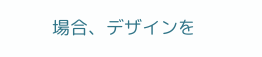場合、デザインを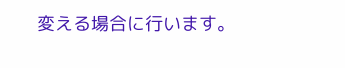変える場合に行います。